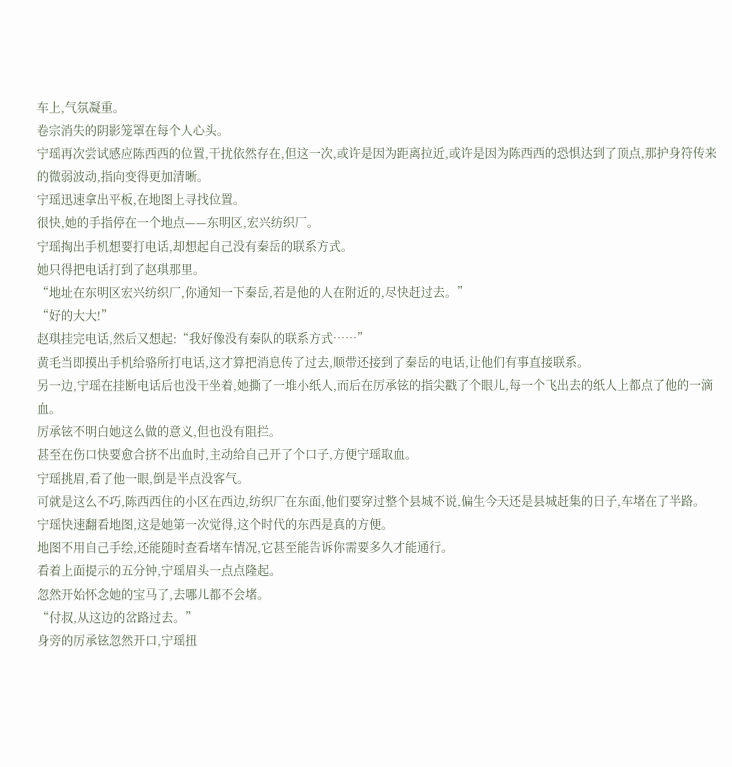车上,气氛凝重。
卷宗消失的阴影笼罩在每个人心头。
宁瑶再次尝试感应陈西西的位置,干扰依然存在,但这一次,或许是因为距离拉近,或许是因为陈西西的恐惧达到了顶点,那护身符传来的微弱波动,指向变得更加清晰。
宁瑶迅速拿出平板,在地图上寻找位置。
很快,她的手指停在一个地点——东明区,宏兴纺织厂。
宁瑶掏出手机想要打电话,却想起自己没有秦岳的联系方式。
她只得把电话打到了赵琪那里。
“地址在东明区宏兴纺织厂,你通知一下秦岳,若是他的人在附近的,尽快赶过去。”
“好的大大!”
赵琪挂完电话,然后又想起:“我好像没有秦队的联系方式……”
黄毛当即摸出手机给骆所打电话,这才算把消息传了过去,顺带还接到了秦岳的电话,让他们有事直接联系。
另一边,宁瑶在挂断电话后也没干坐着,她撕了一堆小纸人,而后在厉承铉的指尖戳了个眼儿,每一个飞出去的纸人上都点了他的一滴血。
厉承铉不明白她这么做的意义,但也没有阻拦。
甚至在伤口快要愈合挤不出血时,主动给自己开了个口子,方便宁瑶取血。
宁瑶挑眉,看了他一眼,倒是半点没客气。
可就是这么不巧,陈西西住的小区在西边,纺织厂在东面,他们要穿过整个县城不说,偏生今天还是县城赶集的日子,车堵在了半路。
宁瑶快速翻看地图,这是她第一次觉得,这个时代的东西是真的方便。
地图不用自己手绘,还能随时查看堵车情况,它甚至能告诉你需要多久才能通行。
看着上面提示的五分钟,宁瑶眉头一点点隆起。
忽然开始怀念她的宝马了,去哪儿都不会堵。
“付叔,从这边的岔路过去。”
身旁的厉承铉忽然开口,宁瑶扭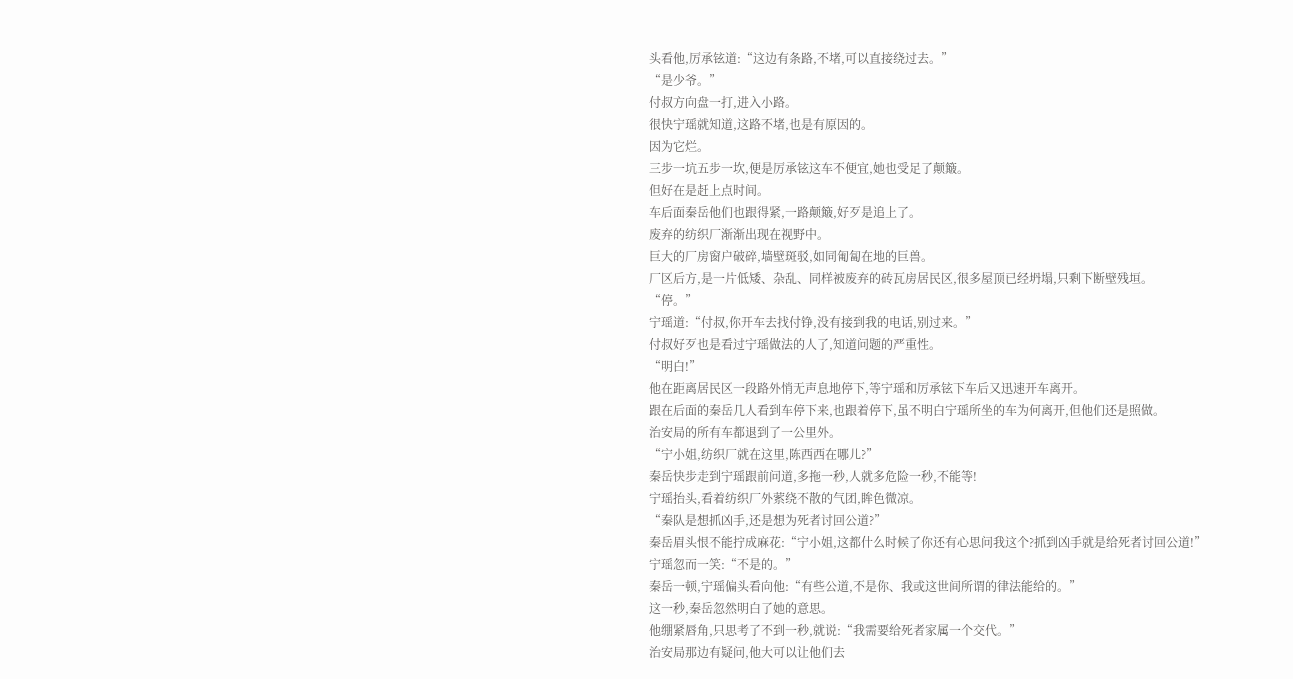头看他,厉承铉道:“这边有条路,不堵,可以直接绕过去。”
“是少爷。”
付叔方向盘一打,进入小路。
很快宁瑶就知道,这路不堵,也是有原因的。
因为它烂。
三步一坑五步一坎,便是厉承铉这车不便宜,她也受足了颠簸。
但好在是赶上点时间。
车后面秦岳他们也跟得紧,一路颠簸,好歹是追上了。
废弃的纺织厂渐渐出现在视野中。
巨大的厂房窗户破碎,墙壁斑驳,如同匍匐在地的巨兽。
厂区后方,是一片低矮、杂乱、同样被废弃的砖瓦房居民区,很多屋顶已经坍塌,只剩下断壁残垣。
“停。”
宁瑶道:“付叔,你开车去找付铮,没有接到我的电话,别过来。”
付叔好歹也是看过宁瑶做法的人了,知道问题的严重性。
“明白!”
他在距离居民区一段路外悄无声息地停下,等宁瑶和厉承铉下车后又迅速开车离开。
跟在后面的秦岳几人看到车停下来,也跟着停下,虽不明白宁瑶所坐的车为何离开,但他们还是照做。
治安局的所有车都退到了一公里外。
“宁小姐,纺织厂就在这里,陈西西在哪儿?”
秦岳快步走到宁瑶跟前问道,多拖一秒,人就多危险一秒,不能等!
宁瑶抬头,看着纺织厂外萦绕不散的气团,眸色微凉。
“秦队是想抓凶手,还是想为死者讨回公道?”
秦岳眉头恨不能拧成麻花:“宁小姐,这都什么时候了你还有心思问我这个?抓到凶手就是给死者讨回公道!”
宁瑶忽而一笑:“不是的。”
秦岳一顿,宁瑶偏头看向他:“有些公道,不是你、我或这世间所谓的律法能给的。”
这一秒,秦岳忽然明白了她的意思。
他绷紧唇角,只思考了不到一秒,就说:“我需要给死者家属一个交代。”
治安局那边有疑问,他大可以让他们去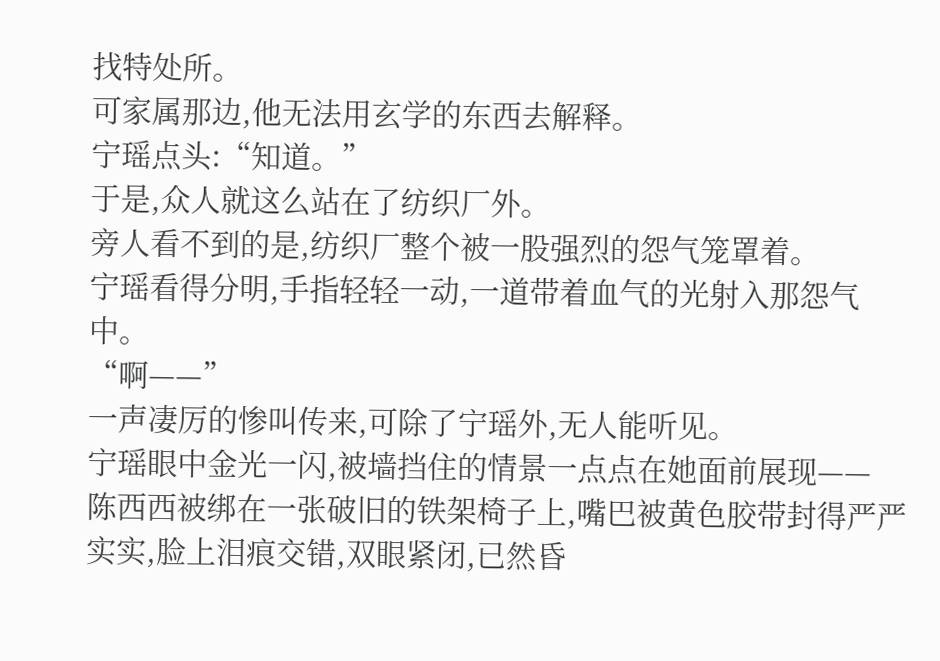找特处所。
可家属那边,他无法用玄学的东西去解释。
宁瑶点头:“知道。”
于是,众人就这么站在了纺织厂外。
旁人看不到的是,纺织厂整个被一股强烈的怨气笼罩着。
宁瑶看得分明,手指轻轻一动,一道带着血气的光射入那怨气中。
“啊——”
一声凄厉的惨叫传来,可除了宁瑶外,无人能听见。
宁瑶眼中金光一闪,被墙挡住的情景一点点在她面前展现——
陈西西被绑在一张破旧的铁架椅子上,嘴巴被黄色胶带封得严严实实,脸上泪痕交错,双眼紧闭,已然昏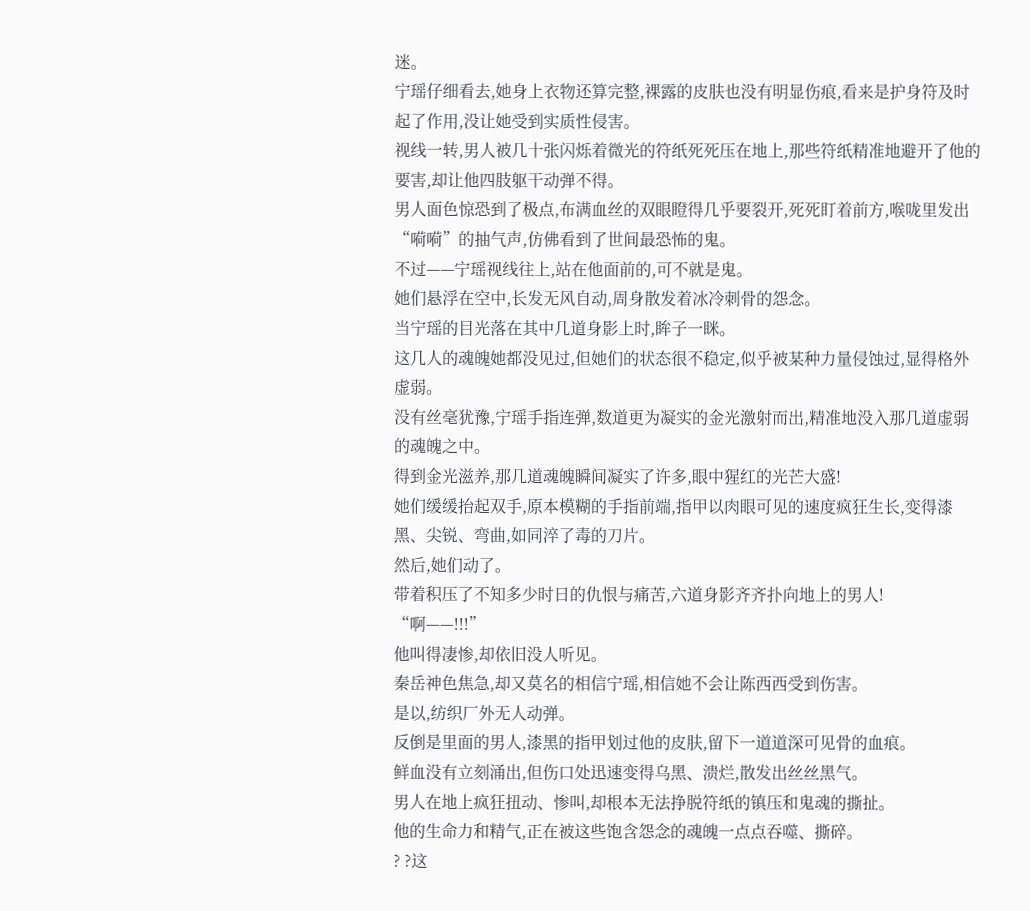迷。
宁瑶仔细看去,她身上衣物还算完整,裸露的皮肤也没有明显伤痕,看来是护身符及时起了作用,没让她受到实质性侵害。
视线一转,男人被几十张闪烁着微光的符纸死死压在地上,那些符纸精准地避开了他的要害,却让他四肢躯干动弹不得。
男人面色惊恐到了极点,布满血丝的双眼瞪得几乎要裂开,死死盯着前方,喉咙里发出“嗬嗬”的抽气声,仿佛看到了世间最恐怖的鬼。
不过——宁瑶视线往上,站在他面前的,可不就是鬼。
她们悬浮在空中,长发无风自动,周身散发着冰冷刺骨的怨念。
当宁瑶的目光落在其中几道身影上时,眸子一眯。
这几人的魂魄她都没见过,但她们的状态很不稳定,似乎被某种力量侵蚀过,显得格外虚弱。
没有丝毫犹豫,宁瑶手指连弹,数道更为凝实的金光激射而出,精准地没入那几道虚弱的魂魄之中。
得到金光滋养,那几道魂魄瞬间凝实了许多,眼中猩红的光芒大盛!
她们缓缓抬起双手,原本模糊的手指前端,指甲以肉眼可见的速度疯狂生长,变得漆黑、尖锐、弯曲,如同淬了毒的刀片。
然后,她们动了。
带着积压了不知多少时日的仇恨与痛苦,六道身影齐齐扑向地上的男人!
“啊——!!!”
他叫得凄惨,却依旧没人听见。
秦岳神色焦急,却又莫名的相信宁瑶,相信她不会让陈西西受到伤害。
是以,纺织厂外无人动弹。
反倒是里面的男人,漆黑的指甲划过他的皮肤,留下一道道深可见骨的血痕。
鲜血没有立刻涌出,但伤口处迅速变得乌黑、溃烂,散发出丝丝黑气。
男人在地上疯狂扭动、惨叫,却根本无法挣脱符纸的镇压和鬼魂的撕扯。
他的生命力和精气,正在被这些饱含怨念的魂魄一点点吞噬、撕碎。
? ?这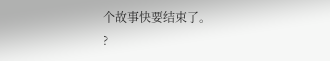个故事快要结束了。
?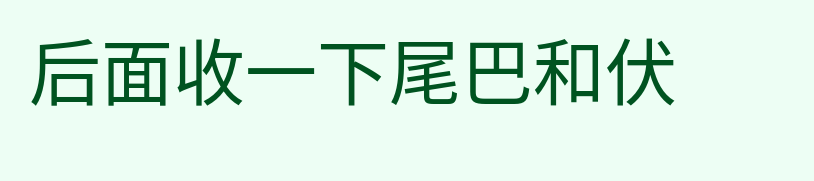后面收一下尾巴和伏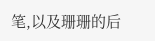笔,以及珊珊的后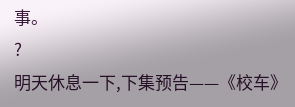事。
?
明天休息一下,下集预告——《校车》